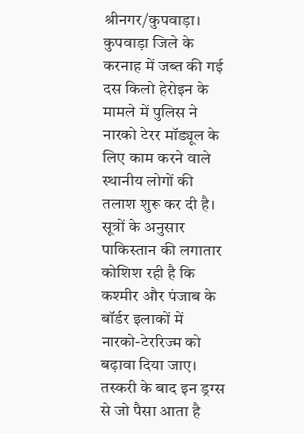श्रीनगर/कुपवाड़ा। कुपवाड़ा जिले के करनाह में जब्त की गई दस किलो हेरोइन के मामले में पुलिस ने नारको टेरर मॉड्यूल के लिए काम करने वाले स्थानीय लोगों की तलाश शुरू कर दी है।
सूत्रों के अनुसार पाकिस्तान की लगातार कोशिश रही है कि कश्मीर और पंजाब के बॉर्डर इलाकों में नारको-टेररिज्म को बढ़ावा दिया जाए। तस्करी के बाद इन ड्रग्स से जो पैसा आता है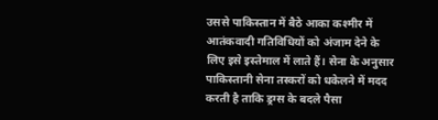उससे पाकिस्तान में बैठे आका कश्मीर में आतंकवादी गतिविधियों को अंजाम देने के लिए इसे इस्तेमाल में लाते हैं। सेना के अनुसार पाकिस्तानी सेना तस्करों को धकेलने में मदद करती है ताकि ड्रग्स के बदले पैसा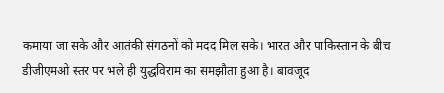कमाया जा सके और आतंकी संगठनों को मदद मिल सके। भारत और पाकिस्तान के बीच डीजीएमओ स्तर पर भले ही युद्धविराम का समझौता हुआ है। बावजूद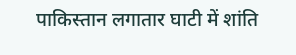पाकिस्तान लगातार घाटी में शांति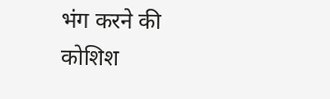भंग करने की कोशिश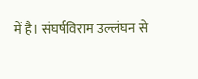में है। संघर्षविराम उल्लंघन से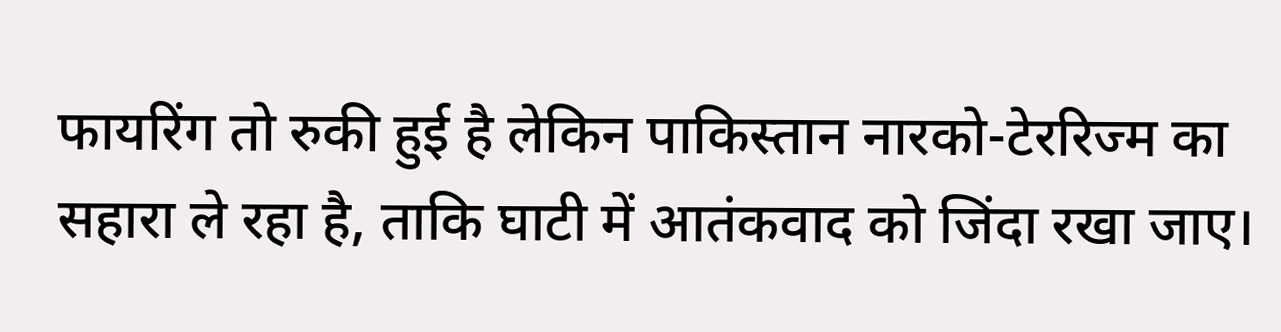फायरिंग तो रुकी हुई है लेकिन पाकिस्तान नारको-टेररिज्म का सहारा ले रहा है, ताकि घाटी में आतंकवाद को जिंदा रखा जाए।